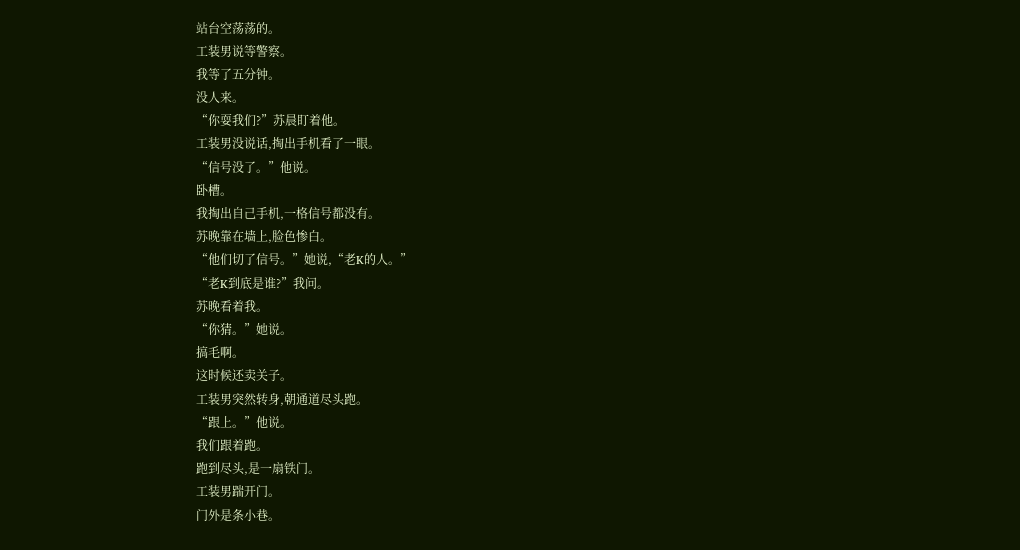站台空荡荡的。
工装男说等警察。
我等了五分钟。
没人来。
“你耍我们?”苏晨盯着他。
工装男没说话,掏出手机看了一眼。
“信号没了。”他说。
卧槽。
我掏出自己手机,一格信号都没有。
苏晚靠在墙上,脸色惨白。
“他们切了信号。”她说,“老K的人。”
“老K到底是谁?”我问。
苏晚看着我。
“你猜。”她说。
搞毛啊。
这时候还卖关子。
工装男突然转身,朝通道尽头跑。
“跟上。”他说。
我们跟着跑。
跑到尽头,是一扇铁门。
工装男踹开门。
门外是条小巷。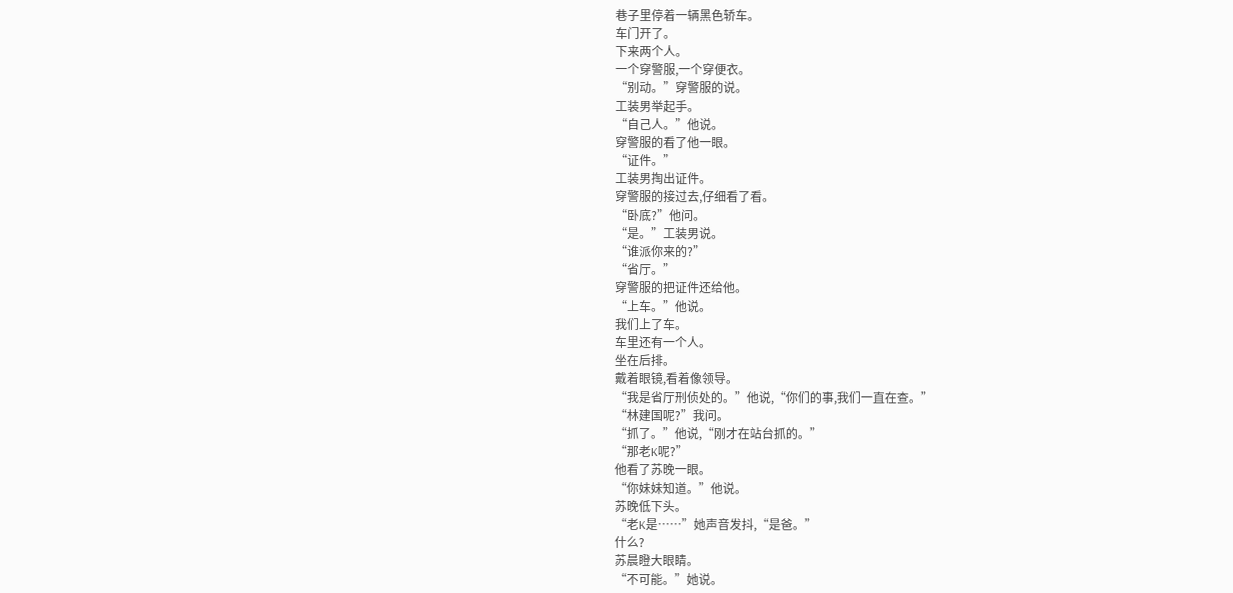巷子里停着一辆黑色轿车。
车门开了。
下来两个人。
一个穿警服,一个穿便衣。
“别动。”穿警服的说。
工装男举起手。
“自己人。”他说。
穿警服的看了他一眼。
“证件。”
工装男掏出证件。
穿警服的接过去,仔细看了看。
“卧底?”他问。
“是。”工装男说。
“谁派你来的?”
“省厅。”
穿警服的把证件还给他。
“上车。”他说。
我们上了车。
车里还有一个人。
坐在后排。
戴着眼镜,看着像领导。
“我是省厅刑侦处的。”他说,“你们的事,我们一直在查。”
“林建国呢?”我问。
“抓了。”他说,“刚才在站台抓的。”
“那老K呢?”
他看了苏晚一眼。
“你妹妹知道。”他说。
苏晚低下头。
“老K是……”她声音发抖,“是爸。”
什么?
苏晨瞪大眼睛。
“不可能。”她说。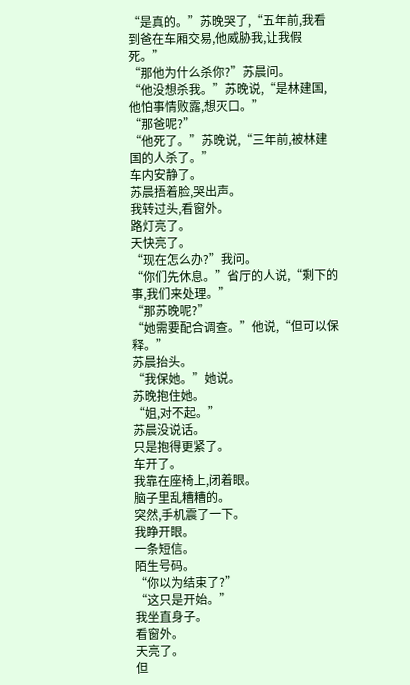“是真的。”苏晚哭了,“五年前,我看到爸在车厢交易,他威胁我,让我假死。”
“那他为什么杀你?”苏晨问。
“他没想杀我。”苏晚说,“是林建国,他怕事情败露,想灭口。”
“那爸呢?”
“他死了。”苏晚说,“三年前,被林建国的人杀了。”
车内安静了。
苏晨捂着脸,哭出声。
我转过头,看窗外。
路灯亮了。
天快亮了。
“现在怎么办?”我问。
“你们先休息。”省厅的人说,“剩下的事,我们来处理。”
“那苏晚呢?”
“她需要配合调查。”他说,“但可以保释。”
苏晨抬头。
“我保她。”她说。
苏晚抱住她。
“姐,对不起。”
苏晨没说话。
只是抱得更紧了。
车开了。
我靠在座椅上,闭着眼。
脑子里乱糟糟的。
突然,手机震了一下。
我睁开眼。
一条短信。
陌生号码。
“你以为结束了?”
“这只是开始。”
我坐直身子。
看窗外。
天亮了。
但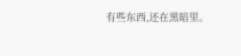有些东西,还在黑暗里。